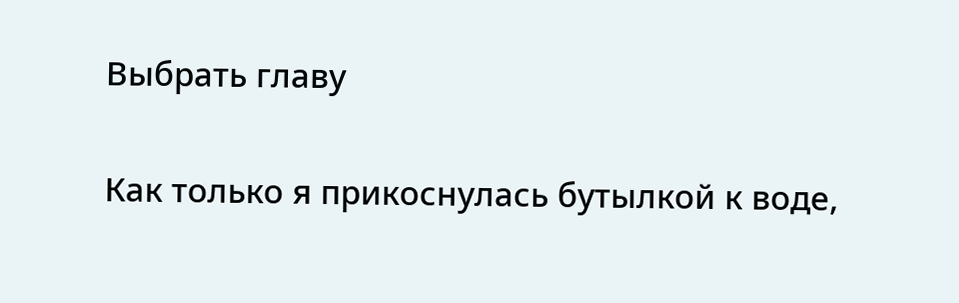Выбрать главу

Как только я прикоснулась бутылкой к воде,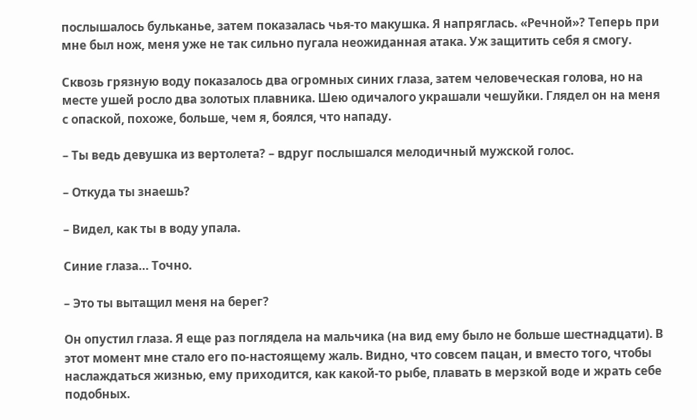послышалось бульканье, затем показалась чья-то макушка. Я напряглась. «Речной»? Теперь при мне был нож, меня уже не так сильно пугала неожиданная атака. Уж защитить себя я смогу.

Сквозь грязную воду показалось два огромных синих глаза, затем человеческая голова, но на месте ушей росло два золотых плавника. Шею одичалого украшали чешуйки. Глядел он на меня с опаской, похоже, больше, чем я, боялся, что нападу.

– Ты ведь девушка из вертолета? – вдруг послышался мелодичный мужской голос.

– Откуда ты знаешь?

– Видел, как ты в воду упала.

Синие глаза… Точно.

– Это ты вытащил меня на берег?

Он опустил глаза. Я еще раз поглядела на мальчика (на вид ему было не больше шестнадцати). В этот момент мне стало его по-настоящему жаль. Видно, что совсем пацан, и вместо того, чтобы наслаждаться жизнью, ему приходится, как какой-то рыбе, плавать в мерзкой воде и жрать себе подобных.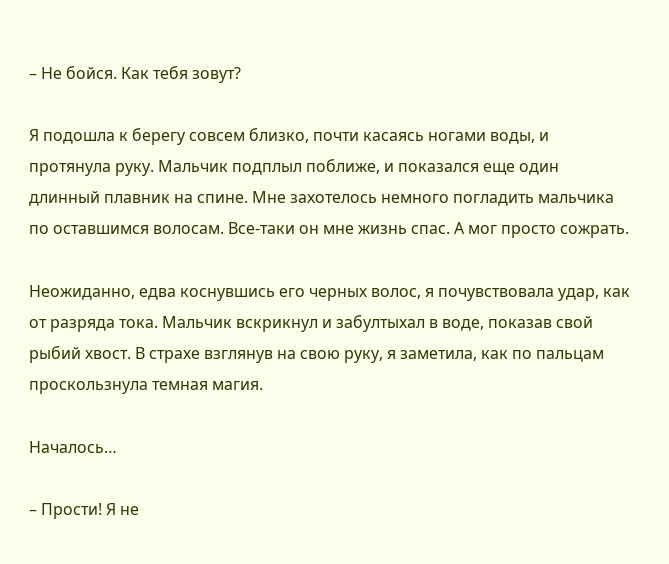– Не бойся. Как тебя зовут?

Я подошла к берегу совсем близко, почти касаясь ногами воды, и протянула руку. Мальчик подплыл поближе, и показался еще один длинный плавник на спине. Мне захотелось немного погладить мальчика по оставшимся волосам. Все-таки он мне жизнь спас. А мог просто сожрать.

Неожиданно, едва коснувшись его черных волос, я почувствовала удар, как от разряда тока. Мальчик вскрикнул и забултыхал в воде, показав свой рыбий хвост. В страхе взглянув на свою руку, я заметила, как по пальцам проскользнула темная магия.

Началось…

– Прости! Я не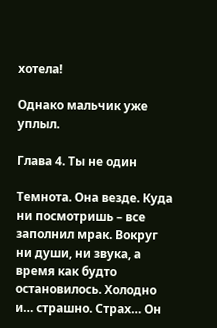хотела!

Однако мальчик уже уплыл.

Глава 4. Ты не один

Темнота. Она везде. Куда ни посмотришь – все заполнил мрак. Вокруг ни души, ни звука, а время как будто остановилось. Холодно и… страшно. Страх… Он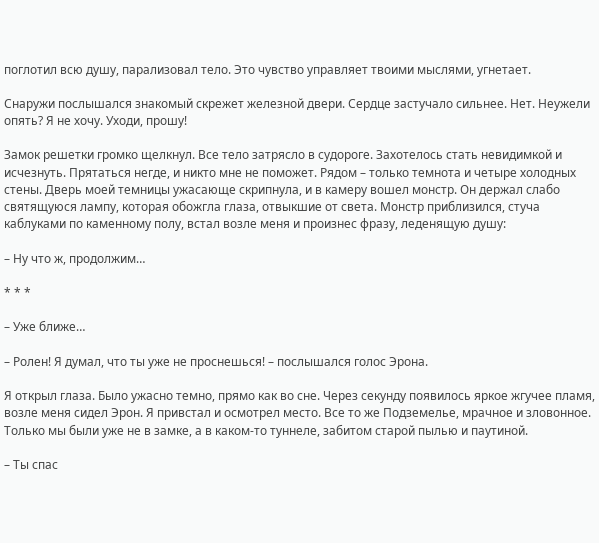поглотил всю душу, парализовал тело. Это чувство управляет твоими мыслями, угнетает.

Снаружи послышался знакомый скрежет железной двери. Сердце застучало сильнее. Нет. Неужели опять? Я не хочу. Уходи, прошу!

Замок решетки громко щелкнул. Все тело затрясло в судороге. Захотелось стать невидимкой и исчезнуть. Прятаться негде, и никто мне не поможет. Рядом – только темнота и четыре холодных стены. Дверь моей темницы ужасающе скрипнула, и в камеру вошел монстр. Он держал слабо святящуюся лампу, которая обожгла глаза, отвыкшие от света. Монстр приблизился, стуча каблуками по каменному полу, встал возле меня и произнес фразу, леденящую душу:

– Ну что ж, продолжим…

* * *

– Уже ближе…

– Ролен! Я думал, что ты уже не проснешься! – послышался голос Эрона.

Я открыл глаза. Было ужасно темно, прямо как во сне. Через секунду появилось яркое жгучее пламя, возле меня сидел Эрон. Я привстал и осмотрел место. Все то же Подземелье, мрачное и зловонное. Только мы были уже не в замке, а в каком-то туннеле, забитом старой пылью и паутиной.

– Ты спас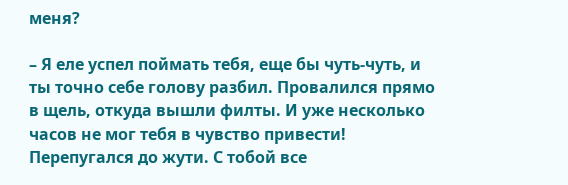меня?

– Я еле успел поймать тебя, еще бы чуть-чуть, и ты точно себе голову разбил. Провалился прямо в щель, откуда вышли филты. И уже несколько часов не мог тебя в чувство привести! Перепугался до жути. С тобой все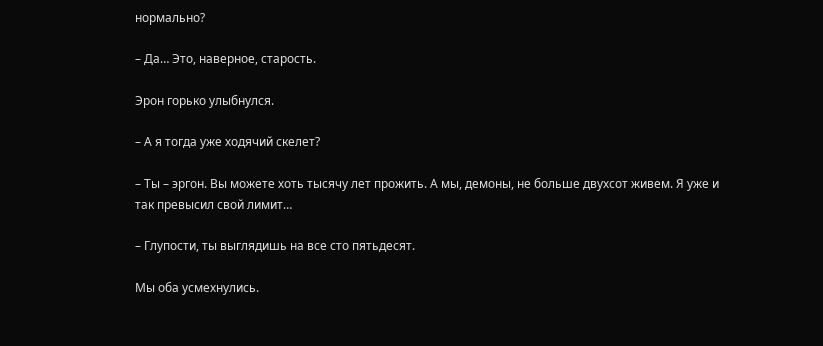нормально?

– Да… Это, наверное, старость.

Эрон горько улыбнулся.

– А я тогда уже ходячий скелет?

– Ты – эргон. Вы можете хоть тысячу лет прожить. А мы, демоны, не больше двухсот живем. Я уже и так превысил свой лимит…

– Глупости, ты выглядишь на все сто пятьдесят.

Мы оба усмехнулись.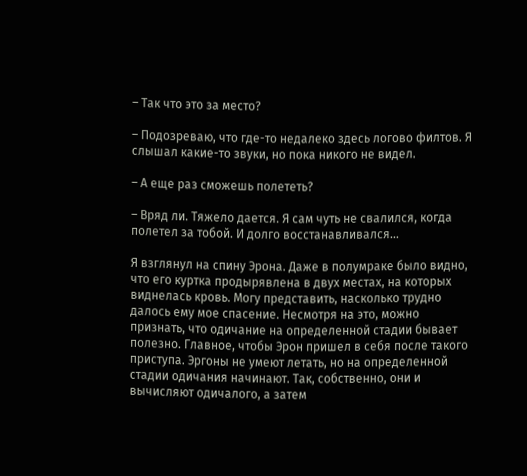– Так что это за место?

– Подозреваю, что где-то недалеко здесь логово филтов. Я слышал какие-то звуки, но пока никого не видел.

– А еще раз сможешь полететь?

– Вряд ли. Тяжело дается. Я сам чуть не свалился, когда полетел за тобой. И долго восстанавливался…

Я взглянул на спину Эрона. Даже в полумраке было видно, что его куртка продырявлена в двух местах, на которых виднелась кровь. Могу представить, насколько трудно далось ему мое спасение. Несмотря на это, можно признать, что одичание на определенной стадии бывает полезно. Главное, чтобы Эрон пришел в себя после такого приступа. Эргоны не умеют летать, но на определенной стадии одичания начинают. Так, собственно, они и вычисляют одичалого, а затем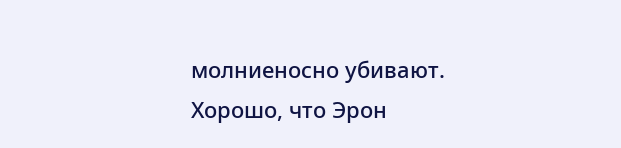молниеносно убивают. Хорошо, что Эрон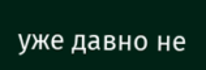уже давно не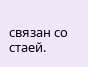связан со стаей.